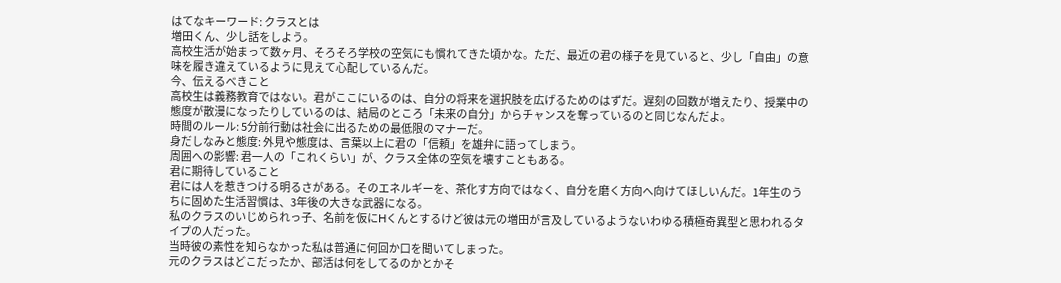はてなキーワード: クラスとは
増田くん、少し話をしよう。
高校生活が始まって数ヶ月、そろそろ学校の空気にも慣れてきた頃かな。ただ、最近の君の様子を見ていると、少し「自由」の意味を履き違えているように見えて心配しているんだ。
今、伝えるべきこと
高校生は義務教育ではない。君がここにいるのは、自分の将来を選択肢を広げるためのはずだ。遅刻の回数が増えたり、授業中の態度が散漫になったりしているのは、結局のところ「未来の自分」からチャンスを奪っているのと同じなんだよ。
時間のルール: 5分前行動は社会に出るための最低限のマナーだ。
身だしなみと態度: 外見や態度は、言葉以上に君の「信頼」を雄弁に語ってしまう。
周囲への影響: 君一人の「これくらい」が、クラス全体の空気を壊すこともある。
君に期待していること
君には人を惹きつける明るさがある。そのエネルギーを、茶化す方向ではなく、自分を磨く方向へ向けてほしいんだ。1年生のうちに固めた生活習慣は、3年後の大きな武器になる。
私のクラスのいじめられっ子、名前を仮にHくんとするけど彼は元の増田が言及しているようないわゆる積極奇異型と思われるタイプの人だった。
当時彼の素性を知らなかった私は普通に何回か口を聞いてしまった。
元のクラスはどこだったか、部活は何をしてるのかとかそ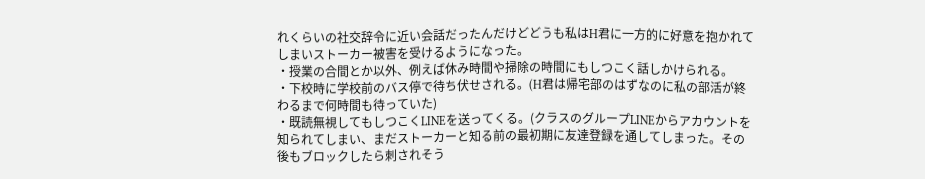れくらいの社交辞令に近い会話だったんだけどどうも私はH君に一方的に好意を抱かれてしまいストーカー被害を受けるようになった。
・授業の合間とか以外、例えば休み時間や掃除の時間にもしつこく話しかけられる。
・下校時に学校前のバス停で待ち伏せされる。(H君は帰宅部のはずなのに私の部活が終わるまで何時間も待っていた)
・既読無視してもしつこくLINEを送ってくる。(クラスのグループLINEからアカウントを知られてしまい、まだストーカーと知る前の最初期に友達登録を通してしまった。その後もブロックしたら刺されそう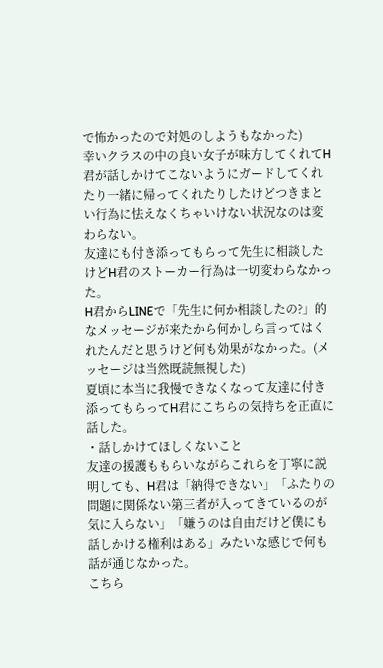で怖かったので対処のしようもなかった)
幸いクラスの中の良い女子が味方してくれてH君が話しかけてこないようにガードしてくれたり一緒に帰ってくれたりしたけどつきまとい行為に怯えなくちゃいけない状況なのは変わらない。
友達にも付き添ってもらって先生に相談したけどH君のストーカー行為は一切変わらなかった。
H君からLINEで「先生に何か相談したの?」的なメッセージが来たから何かしら言ってはくれたんだと思うけど何も効果がなかった。(メッセージは当然既読無視した)
夏頃に本当に我慢できなくなって友達に付き添ってもらってH君にこちらの気持ちを正直に話した。
・話しかけてほしくないこと
友達の援護ももらいながらこれらを丁寧に説明しても、H君は「納得できない」「ふたりの問題に関係ない第三者が入ってきているのが気に入らない」「嫌うのは自由だけど僕にも話しかける権利はある」みたいな感じで何も話が通じなかった。
こちら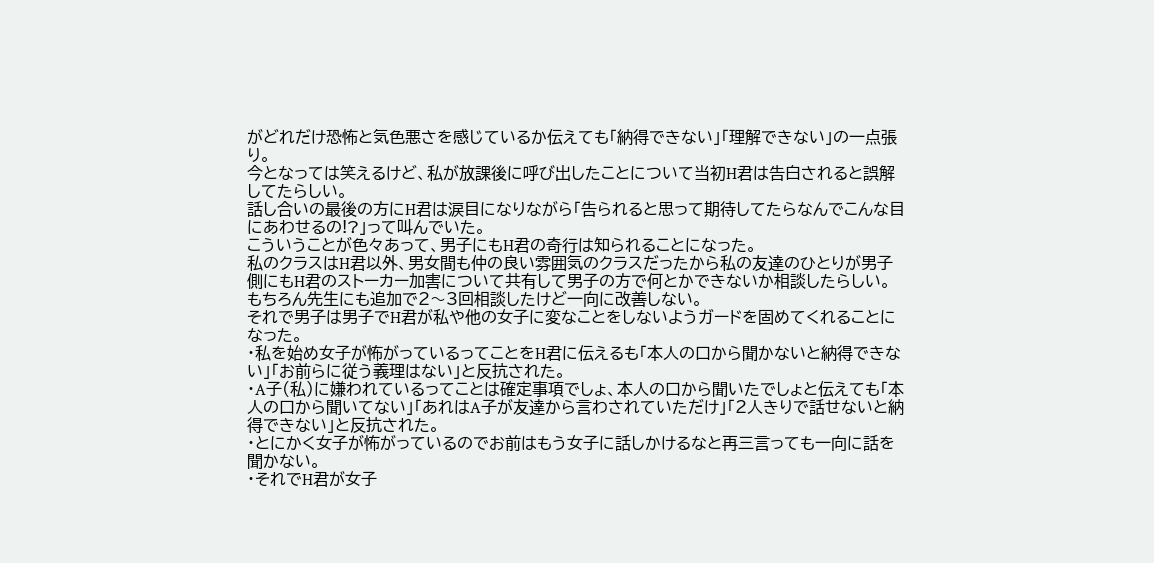がどれだけ恐怖と気色悪さを感じているか伝えても「納得できない」「理解できない」の一点張り。
今となっては笑えるけど、私が放課後に呼び出したことについて当初H君は告白されると誤解してたらしい。
話し合いの最後の方にH君は涙目になりながら「告られると思って期待してたらなんでこんな目にあわせるの!?」って叫んでいた。
こういうことが色々あって、男子にもH君の奇行は知られることになった。
私のクラスはH君以外、男女間も仲の良い雰囲気のクラスだったから私の友達のひとりが男子側にもH君のストーカー加害について共有して男子の方で何とかできないか相談したらしい。
もちろん先生にも追加で2〜3回相談したけど一向に改善しない。
それで男子は男子でH君が私や他の女子に変なことをしないようガードを固めてくれることになった。
・私を始め女子が怖がっているってことをH君に伝えるも「本人の口から聞かないと納得できない」「お前らに従う義理はない」と反抗された。
・A子(私)に嫌われているってことは確定事項でしょ、本人の口から聞いたでしょと伝えても「本人の口から聞いてない」「あれはA子が友達から言わされていただけ」「2人きりで話せないと納得できない」と反抗された。
・とにかく女子が怖がっているのでお前はもう女子に話しかけるなと再三言っても一向に話を聞かない。
・それでH君が女子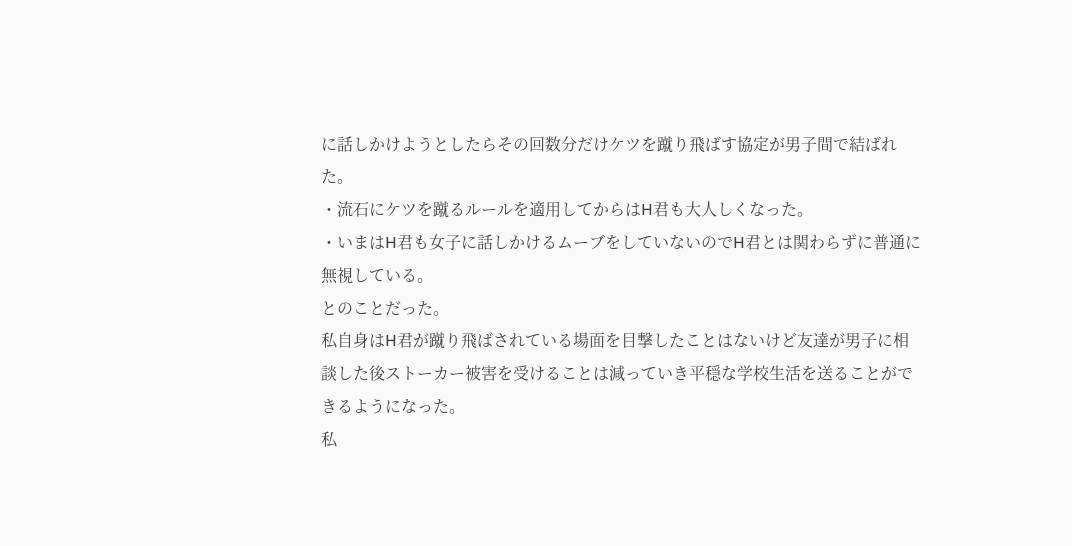に話しかけようとしたらその回数分だけケツを蹴り飛ばす協定が男子間で結ばれた。
・流石にケツを蹴るルールを適用してからはH君も大人しくなった。
・いまはH君も女子に話しかけるムーブをしていないのでH君とは関わらずに普通に無視している。
とのことだった。
私自身はH君が蹴り飛ばされている場面を目撃したことはないけど友達が男子に相談した後ストーカー被害を受けることは減っていき平穏な学校生活を送ることができるようになった。
私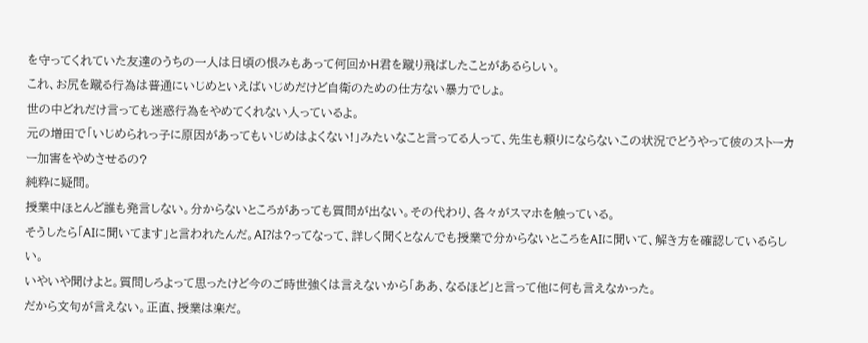を守ってくれていた友達のうちの一人は日頃の恨みもあって何回かH君を蹴り飛ばしたことがあるらしい。
これ、お尻を蹴る行為は普通にいじめといえばいじめだけど自衛のための仕方ない暴力でしょ。
世の中どれだけ言っても迷惑行為をやめてくれない人っているよ。
元の増田で「いじめられっ子に原因があってもいじめはよくない!」みたいなこと言ってる人って、先生も頼りにならないこの状況でどうやって彼のストーカー加害をやめさせるの?
純粋に疑問。
授業中ほとんど誰も発言しない。分からないところがあっても質問が出ない。その代わり、各々がスマホを触っている。
そうしたら「AIに聞いてます」と言われたんだ。AI?は?ってなって、詳しく聞くとなんでも授業で分からないところをAIに聞いて、解き方を確認しているらしい。
いやいや聞けよと。質問しろよって思ったけど今のご時世強くは言えないから「ああ、なるほど」と言って他に何も言えなかった。
だから文句が言えない。正直、授業は楽だ。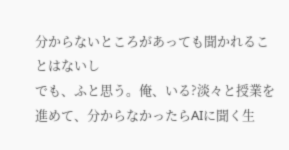分からないところがあっても聞かれることはないし
でも、ふと思う。俺、いる?淡々と授業を進めて、分からなかったらAIに聞く生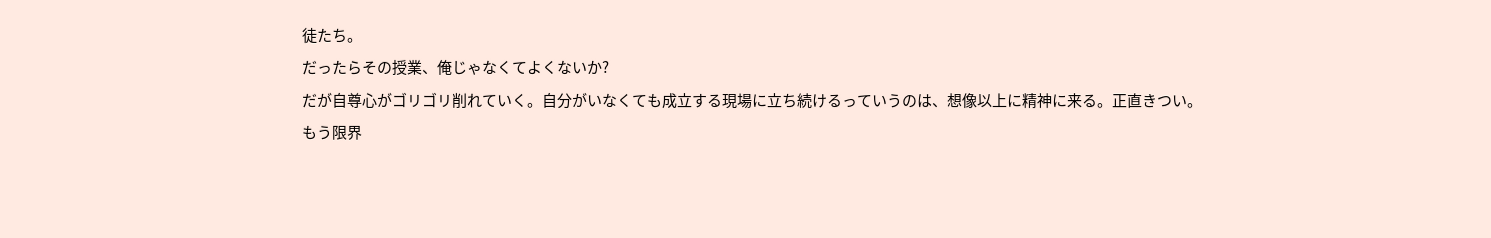徒たち。
だったらその授業、俺じゃなくてよくないか?
だが自尊心がゴリゴリ削れていく。自分がいなくても成立する現場に立ち続けるっていうのは、想像以上に精神に来る。正直きつい。
もう限界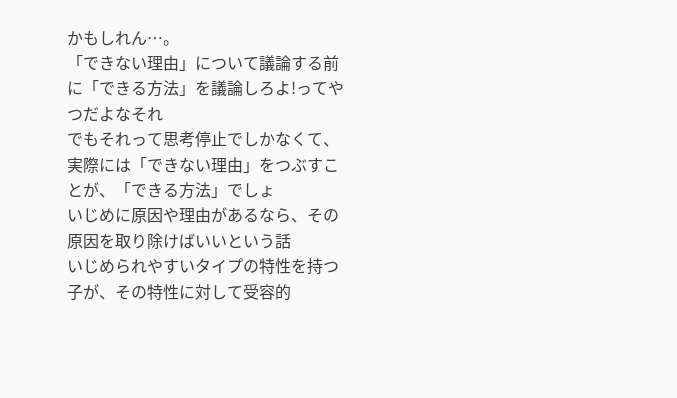かもしれん…。
「できない理由」について議論する前に「できる方法」を議論しろよ!ってやつだよなそれ
でもそれって思考停止でしかなくて、実際には「できない理由」をつぶすことが、「できる方法」でしょ
いじめに原因や理由があるなら、その原因を取り除けばいいという話
いじめられやすいタイプの特性を持つ子が、その特性に対して受容的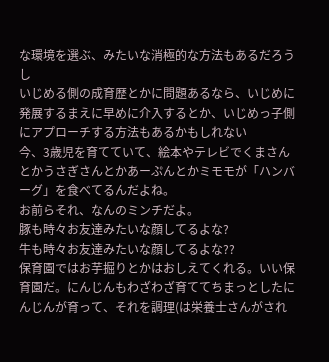な環境を選ぶ、みたいな消極的な方法もあるだろうし
いじめる側の成育歴とかに問題あるなら、いじめに発展するまえに早めに介入するとか、いじめっ子側にアプローチする方法もあるかもしれない
今、3歳児を育てていて、絵本やテレビでくまさんとかうさぎさんとかあーぷんとかミモモが「ハンバーグ」を食べてるんだよね。
お前らそれ、なんのミンチだよ。
豚も時々お友達みたいな顔してるよな?
牛も時々お友達みたいな顔してるよな??
保育園ではお芋掘りとかはおしえてくれる。いい保育園だ。にんじんもわざわざ育ててちまっとしたにんじんが育って、それを調理(は栄養士さんがされ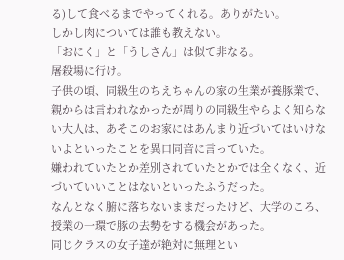る)して食べるまでやってくれる。ありがたい。
しかし肉については誰も教えない。
「おにく」と「うしさん」は似て非なる。
屠殺場に行け。
子供の頃、同級生のちえちゃんの家の生業が養豚業で、親からは言われなかったが周りの同級生やらよく知らない大人は、あそこのお家にはあんまり近づいてはいけないよといったことを異口同音に言っていた。
嫌われていたとか差別されていたとかでは全くなく、近づいていいことはないといったふうだった。
なんとなく腑に落ちないままだったけど、大学のころ、授業の一環で豚の去勢をする機会があった。
同じクラスの女子達が絶対に無理とい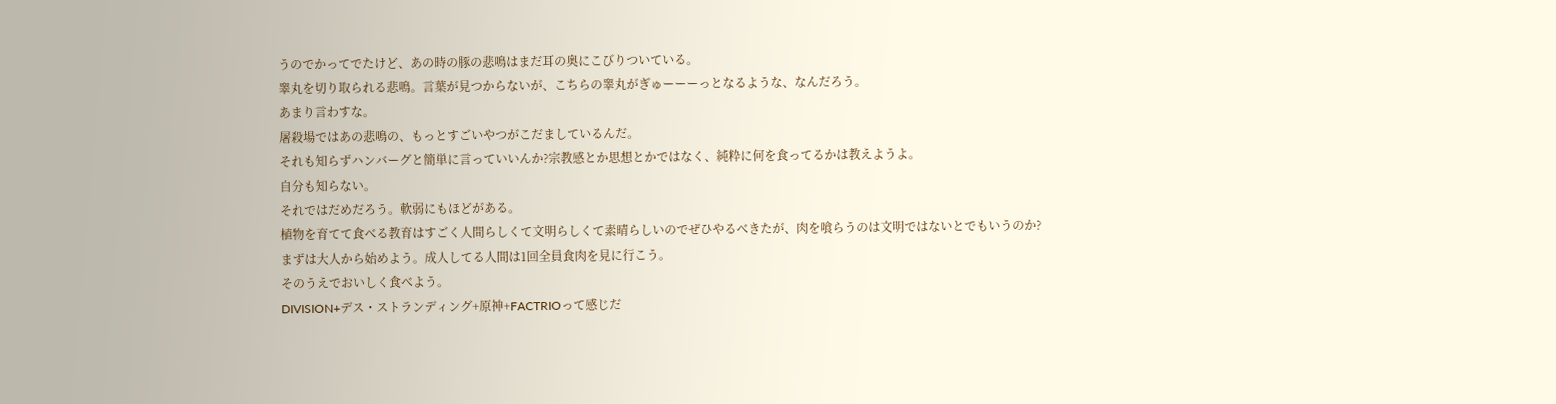うのでかってでたけど、あの時の豚の悲鳴はまだ耳の奥にこびりついている。
睾丸を切り取られる悲鳴。言葉が見つからないが、こちらの睾丸がぎゅーーーっとなるような、なんだろう。
あまり言わすな。
屠殺場ではあの悲鳴の、もっとすごいやつがこだましているんだ。
それも知らずハンバーグと簡単に言っていいんか?宗教感とか思想とかではなく、純粋に何を食ってるかは教えようよ。
自分も知らない。
それではだめだろう。軟弱にもほどがある。
植物を育てて食べる教育はすごく人間らしくて文明らしくて素晴らしいのでぜひやるべきたが、肉を喰らうのは文明ではないとでもいうのか?
まずは大人から始めよう。成人してる人間は1回全員食肉を見に行こう。
そのうえでおいしく食べよう。
DIVISION+デス・ストランディング+原神+FACTRIOって感じだ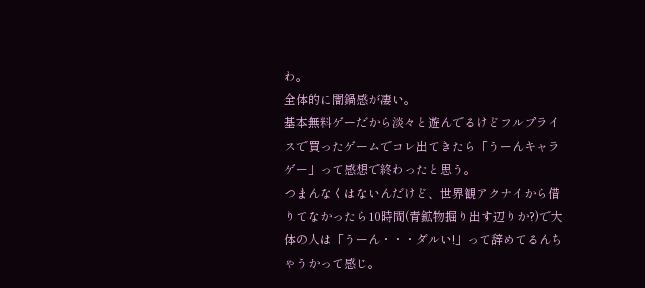わ。
全体的に闇鍋感が凄い。
基本無料ゲーだから淡々と遊んでるけどフルプライスで買ったゲームでコレ出てきたら「うーんキャラゲー」って感想で終わったと思う。
つまんなくはないんだけど、世界観アクナイから借りてなかったら10時間(青鉱物掘り出す辺りか?)で大体の人は「うーん・・・ダルい!」って辞めてるんちゃうかって感じ。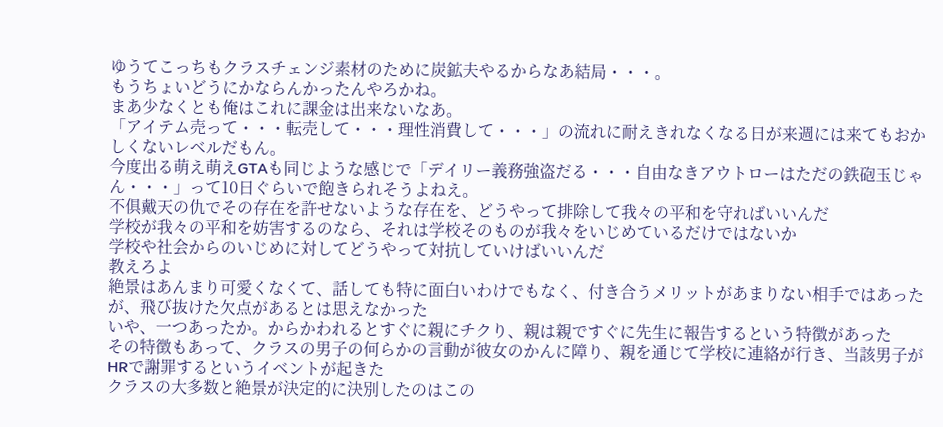ゆうてこっちもクラスチェンジ素材のために炭鉱夫やるからなあ結局・・・。
もうちょいどうにかならんかったんやろかね。
まあ少なくとも俺はこれに課金は出来ないなあ。
「アイテム売って・・・転売して・・・理性消費して・・・」の流れに耐えきれなくなる日が来週には来てもおかしくないレベルだもん。
今度出る萌え萌えGTAも同じような感じで「デイリー義務強盗だる・・・自由なきアウトローはただの鉄砲玉じゃん・・・」って10日ぐらいで飽きられそうよねえ。
不俱戴天の仇でその存在を許せないような存在を、どうやって排除して我々の平和を守ればいいんだ
学校が我々の平和を妨害するのなら、それは学校そのものが我々をいじめているだけではないか
学校や社会からのいじめに対してどうやって対抗していけばいいんだ
教えろよ
絶景はあんまり可愛くなくて、話しても特に面白いわけでもなく、付き合うメリットがあまりない相手ではあったが、飛び抜けた欠点があるとは思えなかった
いや、一つあったか。からかわれるとすぐに親にチクり、親は親ですぐに先生に報告するという特徴があった
その特徴もあって、クラスの男子の何らかの言動が彼女のかんに障り、親を通じて学校に連絡が行き、当該男子がHRで謝罪するというイベントが起きた
クラスの大多数と絶景が決定的に決別したのはこの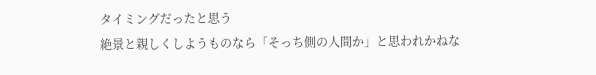タイミングだったと思う
絶景と親しくしようものなら「そっち側の人間か」と思われかねな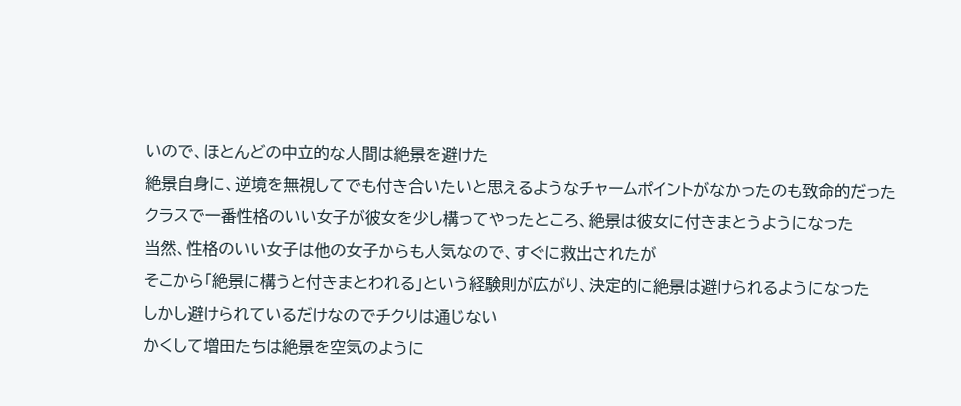いので、ほとんどの中立的な人間は絶景を避けた
絶景自身に、逆境を無視してでも付き合いたいと思えるようなチャームポイントがなかったのも致命的だった
クラスで一番性格のいい女子が彼女を少し構ってやったところ、絶景は彼女に付きまとうようになった
当然、性格のいい女子は他の女子からも人気なので、すぐに救出されたが
そこから「絶景に構うと付きまとわれる」という経験則が広がり、決定的に絶景は避けられるようになった
しかし避けられているだけなのでチクりは通じない
かくして増田たちは絶景を空気のように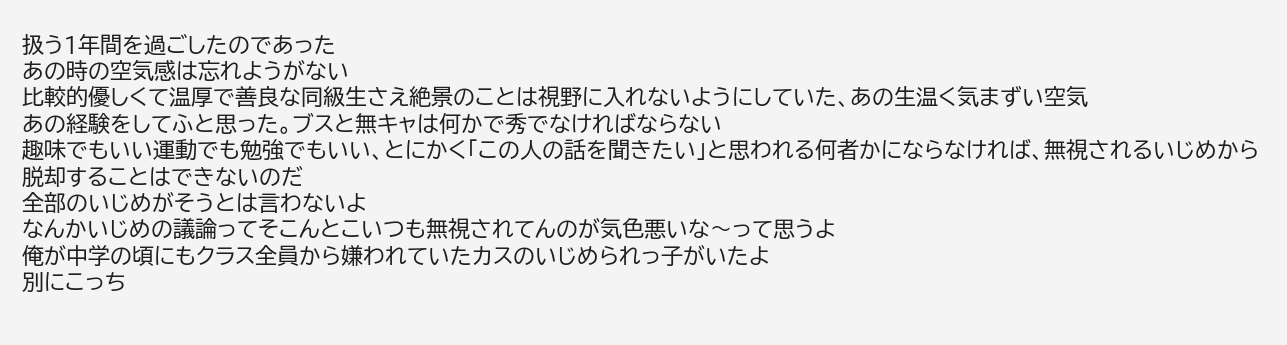扱う1年間を過ごしたのであった
あの時の空気感は忘れようがない
比較的優しくて温厚で善良な同級生さえ絶景のことは視野に入れないようにしていた、あの生温く気まずい空気
あの経験をしてふと思った。ブスと無キャは何かで秀でなければならない
趣味でもいい運動でも勉強でもいい、とにかく「この人の話を聞きたい」と思われる何者かにならなければ、無視されるいじめから脱却することはできないのだ
全部のいじめがそうとは言わないよ
なんかいじめの議論ってそこんとこいつも無視されてんのが気色悪いな〜って思うよ
俺が中学の頃にもクラス全員から嫌われていたカスのいじめられっ子がいたよ
別にこっち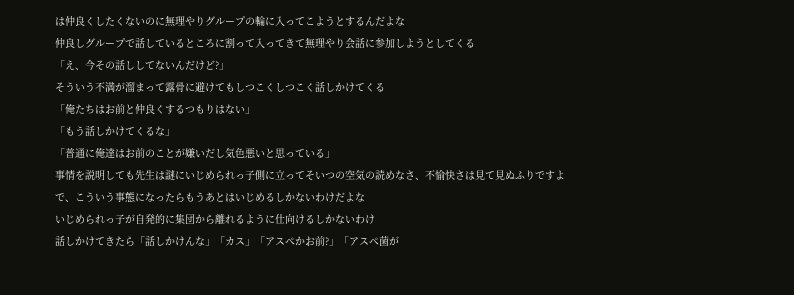は仲良くしたくないのに無理やりグループの輪に入ってこようとするんだよな
仲良しグループで話しているところに割って入ってきて無理やり会話に参加しようとしてくる
「え、今その話ししてないんだけど?」
そういう不満が溜まって露骨に避けてもしつこくしつこく話しかけてくる
「俺たちはお前と仲良くするつもりはない」
「もう話しかけてくるな」
「普通に俺達はお前のことが嫌いだし気色悪いと思っている」
事情を説明しても先生は謎にいじめられっ子側に立ってそいつの空気の読めなさ、不愉快さは見て見ぬふりですよ
で、こういう事態になったらもうあとはいじめるしかないわけだよな
いじめられっ子が自発的に集団から離れるように仕向けるしかないわけ
話しかけてきたら「話しかけんな」「カス」「アスペかお前?」「アスペ菌が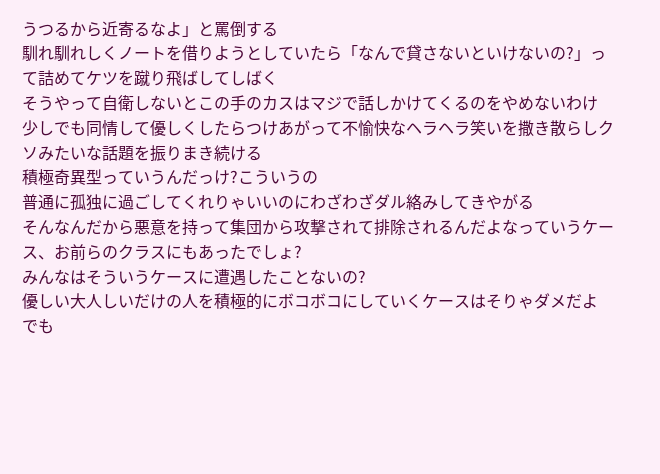うつるから近寄るなよ」と罵倒する
馴れ馴れしくノートを借りようとしていたら「なんで貸さないといけないの?」って詰めてケツを蹴り飛ばしてしばく
そうやって自衛しないとこの手のカスはマジで話しかけてくるのをやめないわけ
少しでも同情して優しくしたらつけあがって不愉快なヘラヘラ笑いを撒き散らしクソみたいな話題を振りまき続ける
積極奇異型っていうんだっけ?こういうの
普通に孤独に過ごしてくれりゃいいのにわざわざダル絡みしてきやがる
そんなんだから悪意を持って集団から攻撃されて排除されるんだよなっていうケース、お前らのクラスにもあったでしょ?
みんなはそういうケースに遭遇したことないの?
優しい大人しいだけの人を積極的にボコボコにしていくケースはそりゃダメだよ
でも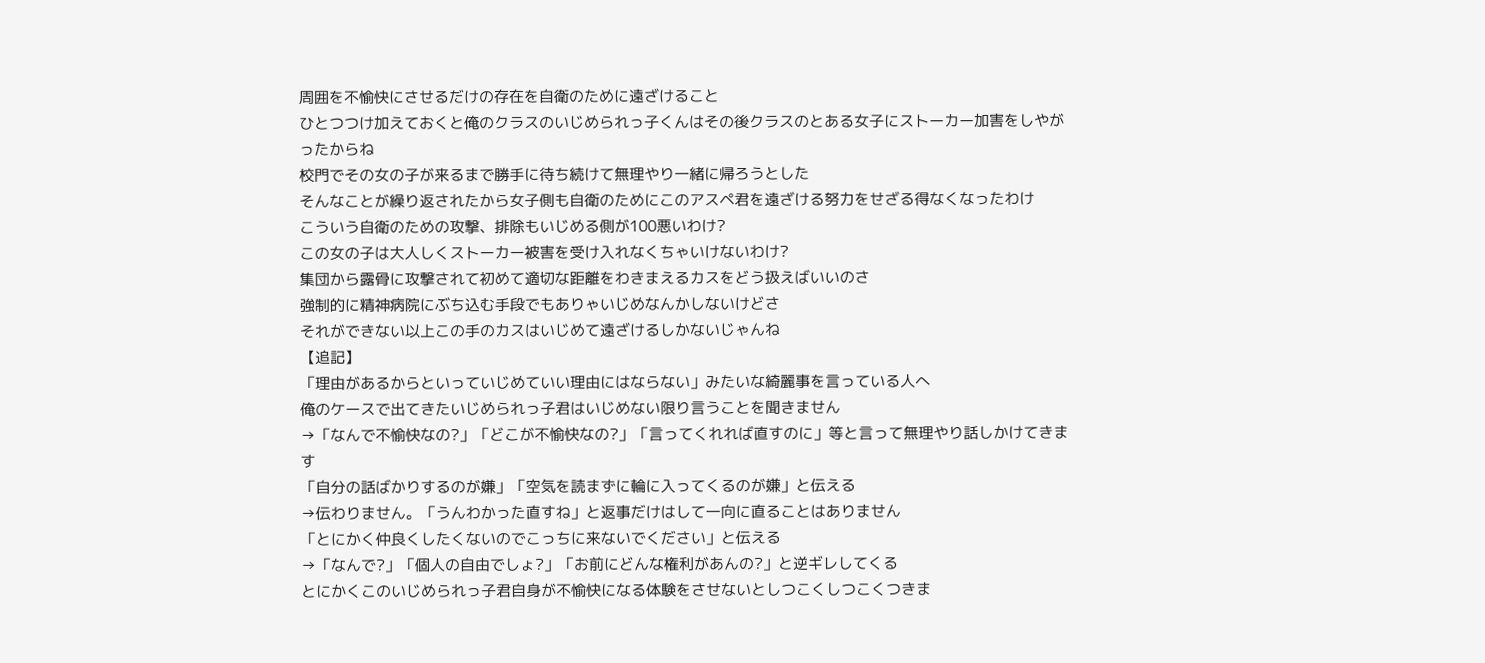周囲を不愉快にさせるだけの存在を自衛のために遠ざけること
ひとつつけ加えておくと俺のクラスのいじめられっ子くんはその後クラスのとある女子にストーカー加害をしやがったからね
校門でその女の子が来るまで勝手に待ち続けて無理やり一緒に帰ろうとした
そんなことが繰り返されたから女子側も自衛のためにこのアスペ君を遠ざける努力をせざる得なくなったわけ
こういう自衛のための攻撃、排除もいじめる側が100悪いわけ?
この女の子は大人しくストーカー被害を受け入れなくちゃいけないわけ?
集団から露骨に攻撃されて初めて適切な距離をわきまえるカスをどう扱えばいいのさ
強制的に精神病院にぶち込む手段でもありゃいじめなんかしないけどさ
それができない以上この手のカスはいじめて遠ざけるしかないじゃんね
【追記】
「理由があるからといっていじめていい理由にはならない」みたいな綺麗事を言っている人へ
俺のケースで出てきたいじめられっ子君はいじめない限り言うことを聞きません
→「なんで不愉快なの?」「どこが不愉快なの?」「言ってくれれば直すのに」等と言って無理やり話しかけてきます
「自分の話ばかりするのが嫌」「空気を読まずに輪に入ってくるのが嫌」と伝える
→伝わりません。「うんわかった直すね」と返事だけはして一向に直ることはありません
「とにかく仲良くしたくないのでこっちに来ないでください」と伝える
→「なんで?」「個人の自由でしょ?」「お前にどんな権利があんの?」と逆ギレしてくる
とにかくこのいじめられっ子君自身が不愉快になる体験をさせないとしつこくしつこくつきま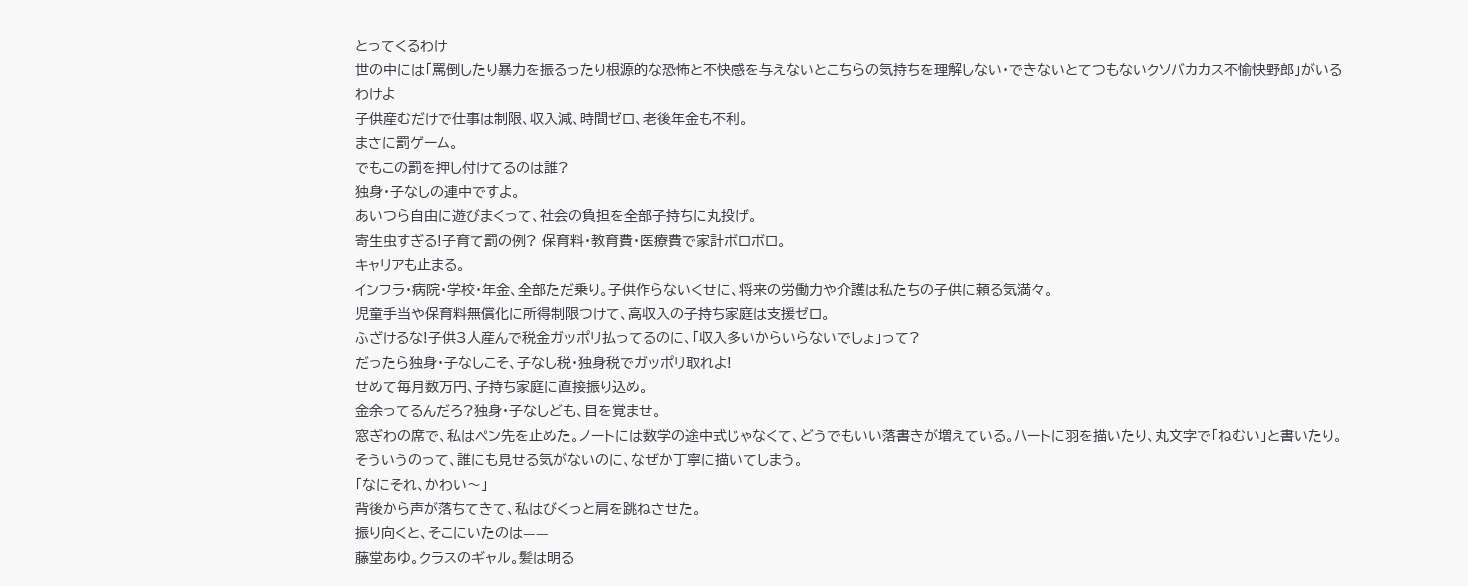とってくるわけ
世の中には「罵倒したり暴力を振るったり根源的な恐怖と不快感を与えないとこちらの気持ちを理解しない・できないとてつもないクソバカカス不愉快野郎」がいるわけよ
子供産むだけで仕事は制限、収入減、時間ゼロ、老後年金も不利。
まさに罰ゲーム。
でもこの罰を押し付けてるのは誰?
独身・子なしの連中ですよ。
あいつら自由に遊びまくって、社会の負担を全部子持ちに丸投げ。
寄生虫すぎる!子育て罰の例? 保育料・教育費・医療費で家計ボロボロ。
キャリアも止まる。
インフラ・病院・学校・年金、全部ただ乗り。子供作らないくせに、将来の労働力や介護は私たちの子供に頼る気満々。
児童手当や保育料無償化に所得制限つけて、高収入の子持ち家庭は支援ゼロ。
ふざけるな!子供3人産んで税金ガッポリ払ってるのに、「収入多いからいらないでしょ」って?
だったら独身・子なしこそ、子なし税・独身税でガッポリ取れよ!
せめて毎月数万円、子持ち家庭に直接振り込め。
金余ってるんだろ?独身・子なしども、目を覚ませ。
窓ぎわの席で、私はペン先を止めた。ノートには数学の途中式じゃなくて、どうでもいい落書きが増えている。ハートに羽を描いたり、丸文字で「ねむい」と書いたり。そういうのって、誰にも見せる気がないのに、なぜか丁寧に描いてしまう。
「なにそれ、かわい〜」
背後から声が落ちてきて、私はびくっと肩を跳ねさせた。
振り向くと、そこにいたのは——
藤堂あゆ。クラスのギャル。髪は明る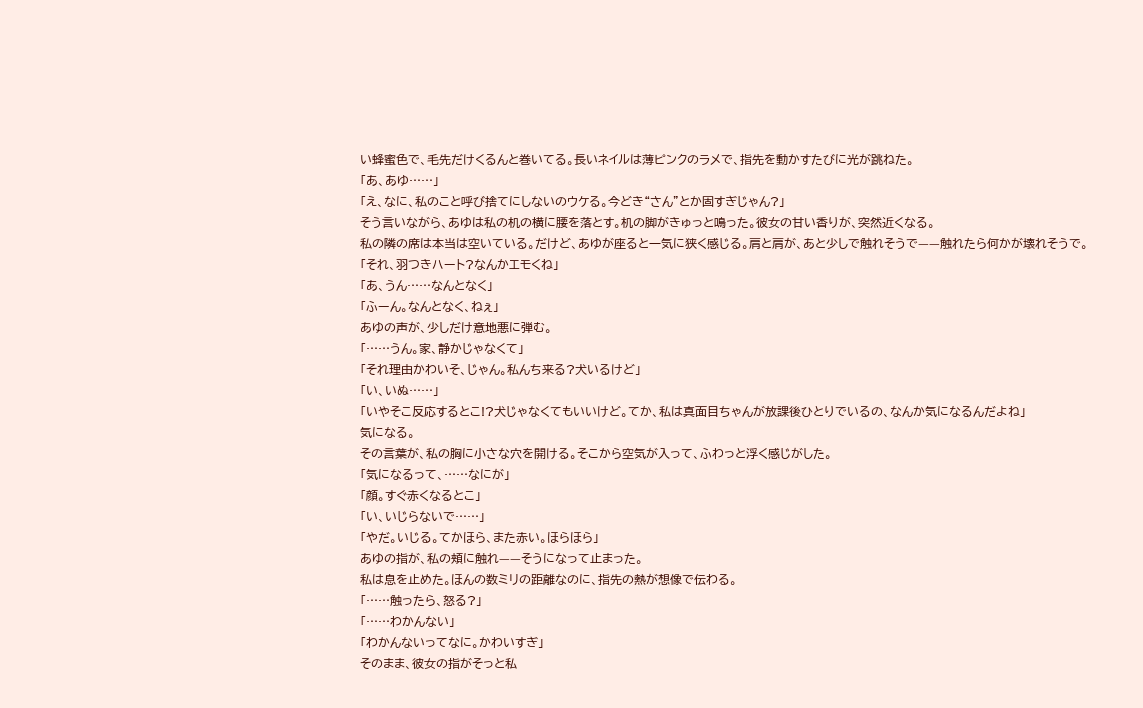い蜂蜜色で、毛先だけくるんと巻いてる。長いネイルは薄ピンクのラメで、指先を動かすたびに光が跳ねた。
「あ、あゆ……」
「え、なに、私のこと呼び捨てにしないのウケる。今どき“さん”とか固すぎじゃん?」
そう言いながら、あゆは私の机の横に腰を落とす。机の脚がきゅっと鳴った。彼女の甘い香りが、突然近くなる。
私の隣の席は本当は空いている。だけど、あゆが座ると一気に狭く感じる。肩と肩が、あと少しで触れそうで——触れたら何かが壊れそうで。
「それ、羽つきハート?なんかエモくね」
「あ、うん……なんとなく」
「ふーん。なんとなく、ねぇ」
あゆの声が、少しだけ意地悪に弾む。
「……うん。家、静かじゃなくて」
「それ理由かわいそ、じゃん。私んち来る?犬いるけど」
「い、いぬ……」
「いやそこ反応するとこ!?犬じゃなくてもいいけど。てか、私は真面目ちゃんが放課後ひとりでいるの、なんか気になるんだよね」
気になる。
その言葉が、私の胸に小さな穴を開ける。そこから空気が入って、ふわっと浮く感じがした。
「気になるって、……なにが」
「顔。すぐ赤くなるとこ」
「い、いじらないで……」
「やだ。いじる。てかほら、また赤い。ほらほら」
あゆの指が、私の頬に触れ——そうになって止まった。
私は息を止めた。ほんの数ミリの距離なのに、指先の熱が想像で伝わる。
「……触ったら、怒る?」
「……わかんない」
「わかんないってなに。かわいすぎ」
そのまま、彼女の指がそっと私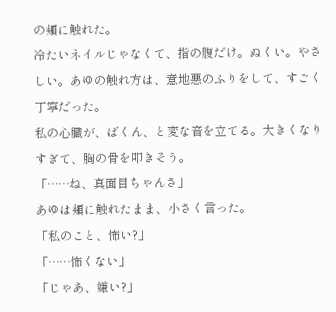の頬に触れた。
冷たいネイルじゃなくて、指の腹だけ。ぬくい。やさしい。あゆの触れ方は、意地悪のふりをして、すごく丁寧だった。
私の心臓が、ばくん、と変な音を立てる。大きくなりすぎて、胸の骨を叩きそう。
「……ね、真面目ちゃんさ」
あゆは頬に触れたまま、小さく言った。
「私のこと、怖い?」
「……怖くない」
「じゃあ、嫌い?」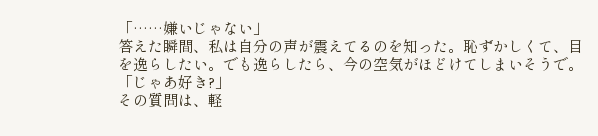「……嫌いじゃない」
答えた瞬間、私は自分の声が震えてるのを知った。恥ずかしくて、目を逸らしたい。でも逸らしたら、今の空気がほどけてしまいそうで。
「じゃあ好き?」
その質問は、軽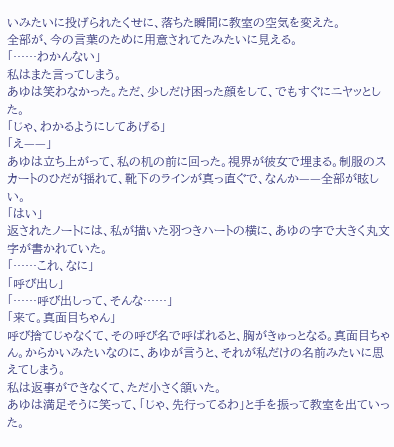いみたいに投げられたくせに、落ちた瞬間に教室の空気を変えた。
全部が、今の言葉のために用意されてたみたいに見える。
「……わかんない」
私はまた言ってしまう。
あゆは笑わなかった。ただ、少しだけ困った顔をして、でもすぐにニヤッとした。
「じゃ、わかるようにしてあげる」
「え——」
あゆは立ち上がって、私の机の前に回った。視界が彼女で埋まる。制服のスカートのひだが揺れて、靴下のラインが真っ直ぐで、なんか——全部が眩しい。
「はい」
返されたノートには、私が描いた羽つきハートの横に、あゆの字で大きく丸文字が書かれていた。
「……これ、なに」
「呼び出し」
「……呼び出しって、そんな……」
「来て。真面目ちゃん」
呼び捨てじゃなくて、その呼び名で呼ばれると、胸がきゅっとなる。真面目ちゃん。からかいみたいなのに、あゆが言うと、それが私だけの名前みたいに思えてしまう。
私は返事ができなくて、ただ小さく頷いた。
あゆは満足そうに笑って、「じゃ、先行ってるわ」と手を振って教室を出ていった。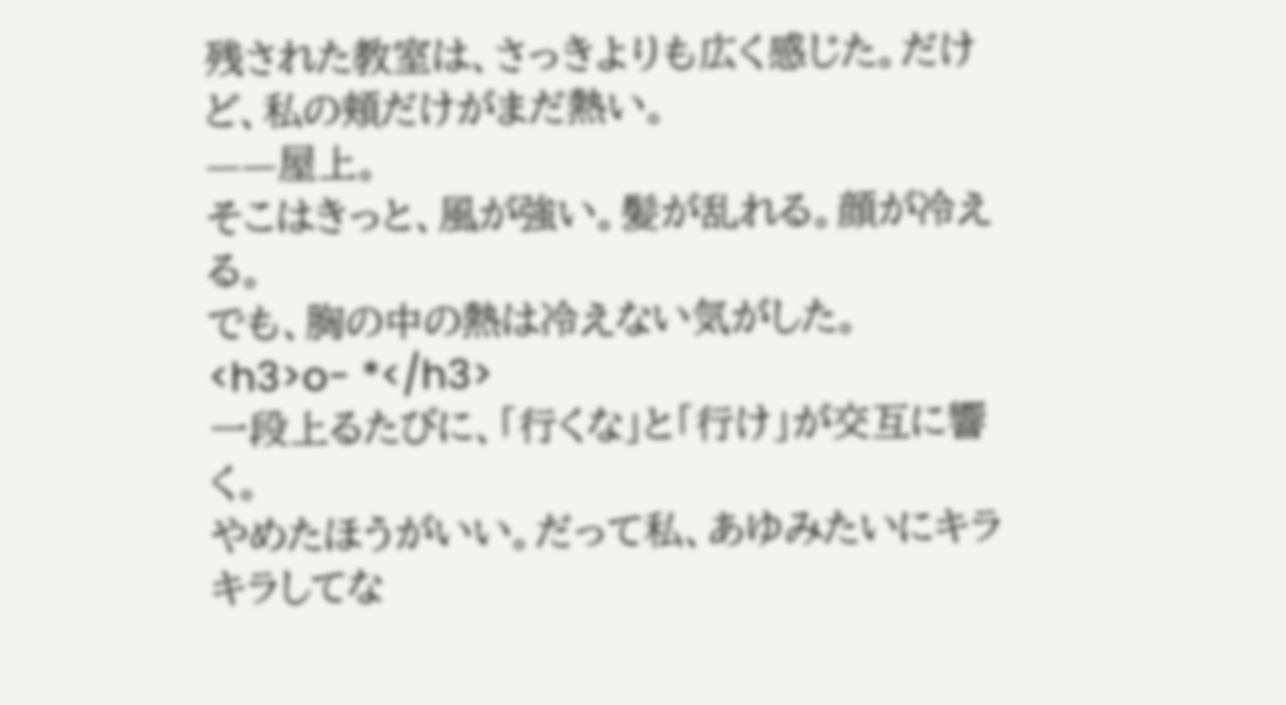残された教室は、さっきよりも広く感じた。だけど、私の頬だけがまだ熱い。
——屋上。
そこはきっと、風が強い。髪が乱れる。顔が冷える。
でも、胸の中の熱は冷えない気がした。 <h3>o- *</h3>
一段上るたびに、「行くな」と「行け」が交互に響く。
やめたほうがいい。だって私、あゆみたいにキラキラしてな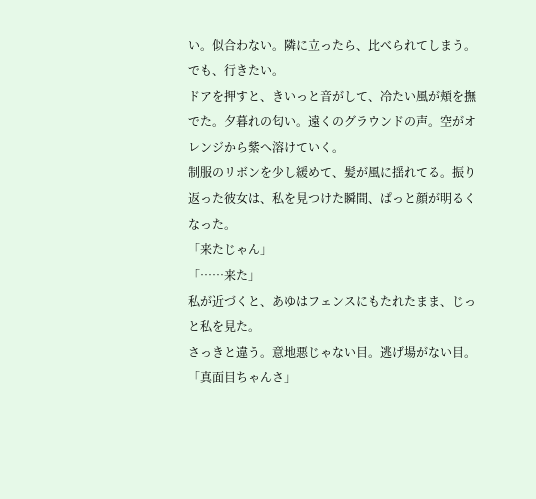い。似合わない。隣に立ったら、比べられてしまう。
でも、行きたい。
ドアを押すと、きいっと音がして、冷たい風が頬を撫でた。夕暮れの匂い。遠くのグラウンドの声。空がオレンジから紫へ溶けていく。
制服のリボンを少し緩めて、髪が風に揺れてる。振り返った彼女は、私を見つけた瞬間、ぱっと顔が明るくなった。
「来たじゃん」
「……来た」
私が近づくと、あゆはフェンスにもたれたまま、じっと私を見た。
さっきと違う。意地悪じゃない目。逃げ場がない目。
「真面目ちゃんさ」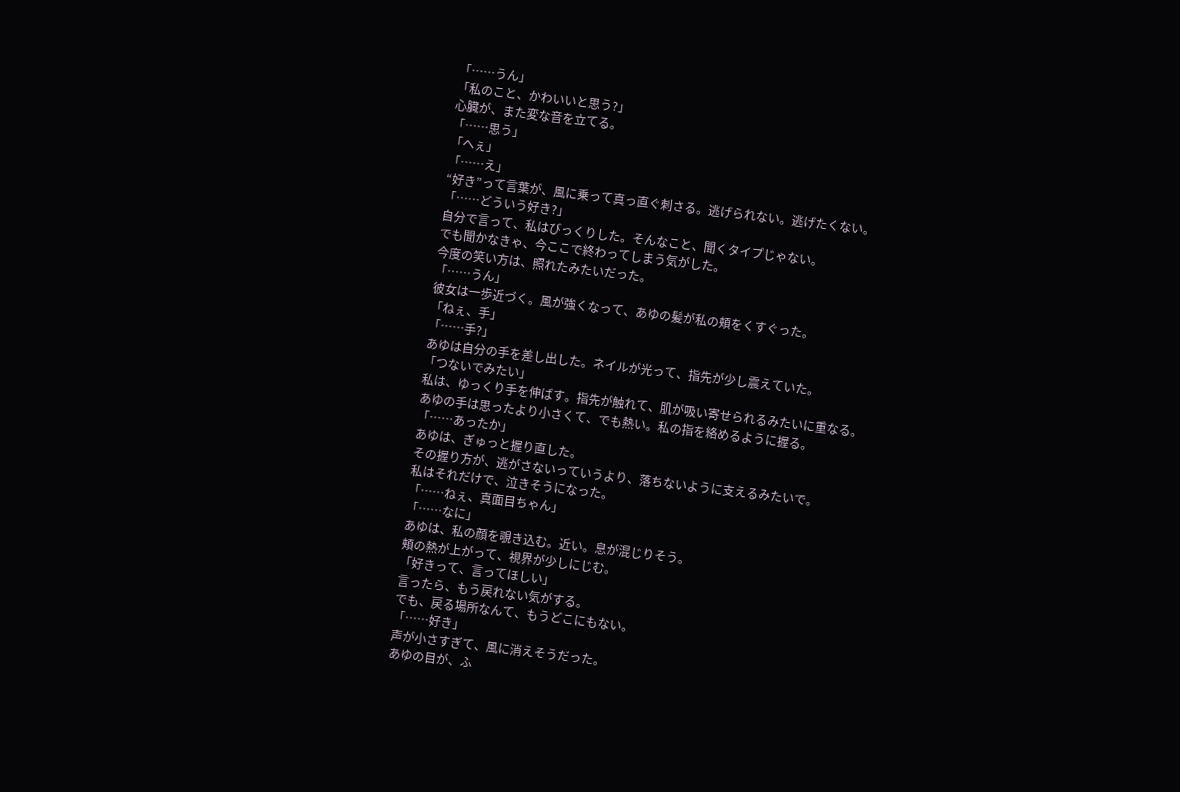「……うん」
「私のこと、かわいいと思う?」
心臓が、また変な音を立てる。
「……思う」
「へぇ」
「……え」
“好き”って言葉が、風に乗って真っ直ぐ刺さる。逃げられない。逃げたくない。
「……どういう好き?」
自分で言って、私はびっくりした。そんなこと、聞くタイプじゃない。
でも聞かなきゃ、今ここで終わってしまう気がした。
今度の笑い方は、照れたみたいだった。
「……うん」
彼女は一歩近づく。風が強くなって、あゆの髪が私の頬をくすぐった。
「ねぇ、手」
「……手?」
あゆは自分の手を差し出した。ネイルが光って、指先が少し震えていた。
「つないでみたい」
私は、ゆっくり手を伸ばす。指先が触れて、肌が吸い寄せられるみたいに重なる。
あゆの手は思ったより小さくて、でも熱い。私の指を絡めるように握る。
「……あったか」
あゆは、ぎゅっと握り直した。
その握り方が、逃がさないっていうより、落ちないように支えるみたいで。
私はそれだけで、泣きそうになった。
「……ねぇ、真面目ちゃん」
「……なに」
あゆは、私の顔を覗き込む。近い。息が混じりそう。
頬の熱が上がって、視界が少しにじむ。
「好きって、言ってほしい」
言ったら、もう戻れない気がする。
でも、戻る場所なんて、もうどこにもない。
「……好き」
声が小さすぎて、風に消えそうだった。
あゆの目が、ふ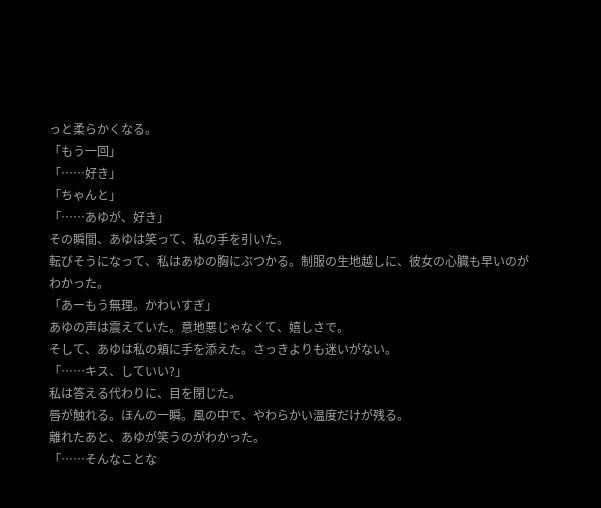っと柔らかくなる。
「もう一回」
「……好き」
「ちゃんと」
「……あゆが、好き」
その瞬間、あゆは笑って、私の手を引いた。
転びそうになって、私はあゆの胸にぶつかる。制服の生地越しに、彼女の心臓も早いのがわかった。
「あーもう無理。かわいすぎ」
あゆの声は震えていた。意地悪じゃなくて、嬉しさで。
そして、あゆは私の頬に手を添えた。さっきよりも迷いがない。
「……キス、していい?」
私は答える代わりに、目を閉じた。
唇が触れる。ほんの一瞬。風の中で、やわらかい温度だけが残る。
離れたあと、あゆが笑うのがわかった。
「……そんなことな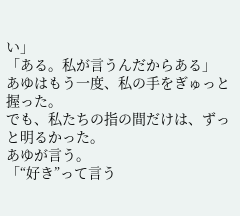い」
「ある。私が言うんだからある」
あゆはもう一度、私の手をぎゅっと握った。
でも、私たちの指の間だけは、ずっと明るかった。
あゆが言う。
「“好き”って言う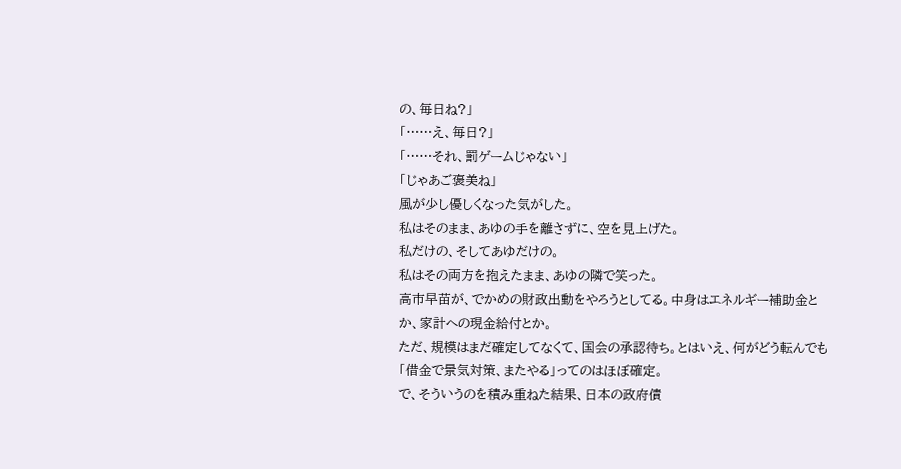の、毎日ね?」
「……え、毎日?」
「……それ、罰ゲームじゃない」
「じゃあご褒美ね」
風が少し優しくなった気がした。
私はそのまま、あゆの手を離さずに、空を見上げた。
私だけの、そしてあゆだけの。
私はその両方を抱えたまま、あゆの隣で笑った。
高市早苗が、でかめの財政出動をやろうとしてる。中身はエネルギー補助金とか、家計への現金給付とか。
ただ、規模はまだ確定してなくて、国会の承認待ち。とはいえ、何がどう転んでも「借金で景気対策、またやる」ってのはほぼ確定。
で、そういうのを積み重ねた結果、日本の政府債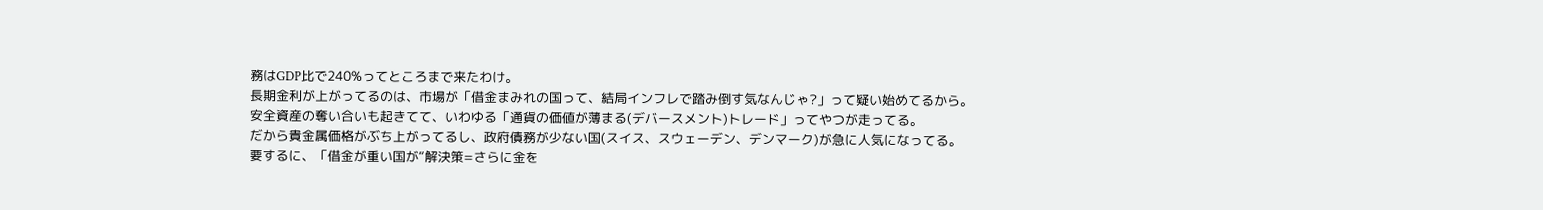務はGDP比で240%ってところまで来たわけ。
長期金利が上がってるのは、市場が「借金まみれの国って、結局インフレで踏み倒す気なんじゃ?」って疑い始めてるから。
安全資産の奪い合いも起きてて、いわゆる「通貨の価値が薄まる(デバースメント)トレード」ってやつが走ってる。
だから貴金属価格がぶち上がってるし、政府債務が少ない国(スイス、スウェーデン、デンマーク)が急に人気になってる。
要するに、「借金が重い国が“解決策=さらに金を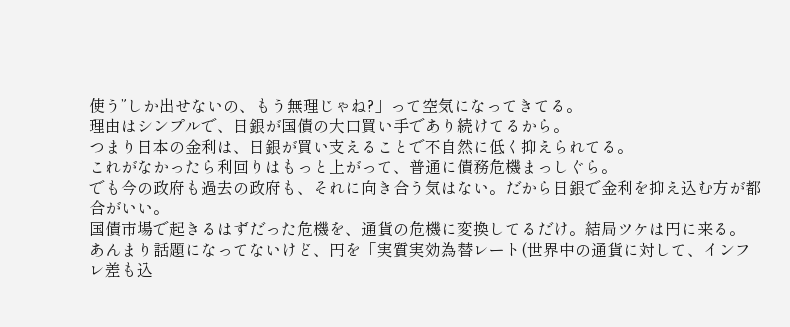使う”しか出せないの、もう無理じゃね?」って空気になってきてる。
理由はシンプルで、日銀が国債の大口買い手であり続けてるから。
つまり日本の金利は、日銀が買い支えることで不自然に低く抑えられてる。
これがなかったら利回りはもっと上がって、普通に債務危機まっしぐら。
でも今の政府も過去の政府も、それに向き合う気はない。だから日銀で金利を抑え込む方が都合がいい。
国債市場で起きるはずだった危機を、通貨の危機に変換してるだけ。結局ツケは円に来る。
あんまり話題になってないけど、円を「実質実効為替レート(世界中の通貨に対して、インフレ差も込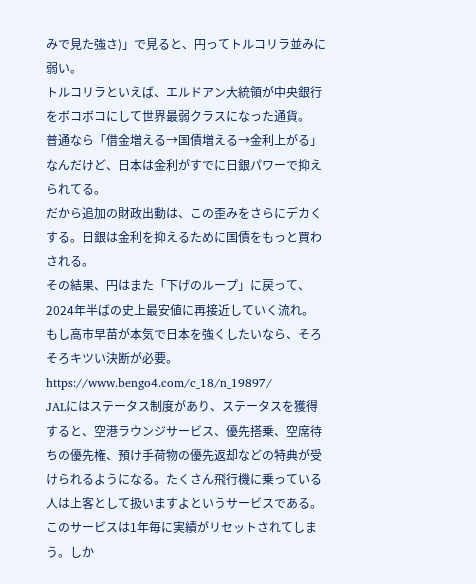みで見た強さ)」で見ると、円ってトルコリラ並みに弱い。
トルコリラといえば、エルドアン大統領が中央銀行をボコボコにして世界最弱クラスになった通貨。
普通なら「借金増える→国債増える→金利上がる」なんだけど、日本は金利がすでに日銀パワーで抑えられてる。
だから追加の財政出動は、この歪みをさらにデカくする。日銀は金利を抑えるために国債をもっと買わされる。
その結果、円はまた「下げのループ」に戻って、2024年半ばの史上最安値に再接近していく流れ。
もし高市早苗が本気で日本を強くしたいなら、そろそろキツい決断が必要。
https://www.bengo4.com/c_18/n_19897/
JALにはステータス制度があり、ステータスを獲得すると、空港ラウンジサービス、優先搭乗、空席待ちの優先権、預け手荷物の優先返却などの特典が受けられるようになる。たくさん飛行機に乗っている人は上客として扱いますよというサービスである。
このサービスは1年毎に実績がリセットされてしまう。しか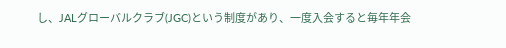し、JALグローバルクラブ(JGC)という制度があり、一度入会すると毎年年会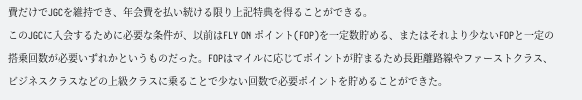費だけでJGCを維持でき、年会費を払い続ける限り上記特典を得ることができる。
このJGCに入会するために必要な条件が、以前はFLY ON ポイント(FOP)を一定数貯める、またはそれより少ないFOPと一定の搭乗回数が必要いずれかというものだった。FOPはマイルに応じてポイントが貯まるため長距離路線やファーストクラス、ビジネスクラスなどの上級クラスに乗ることで少ない回数で必要ポイントを貯めることができた。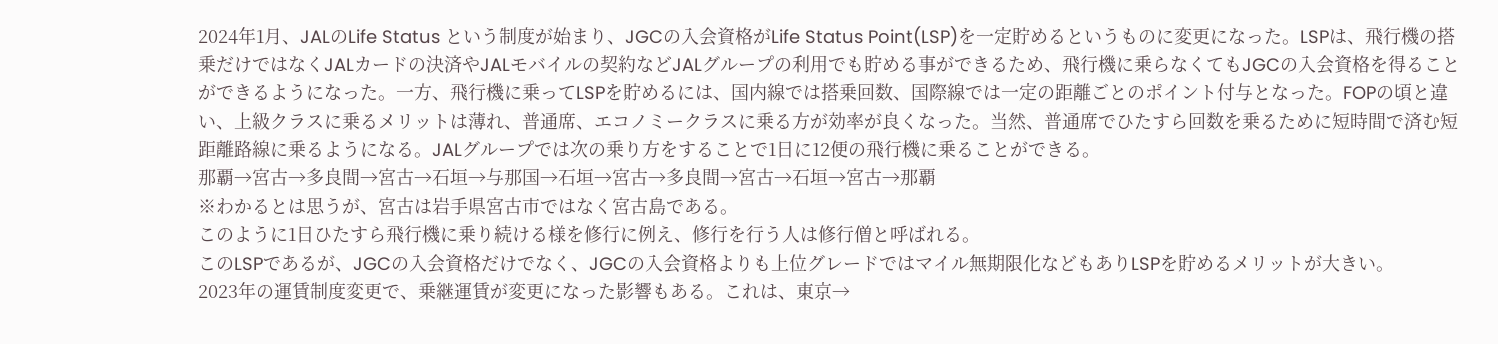2024年1月、JALのLife Status という制度が始まり、JGCの入会資格がLife Status Point(LSP)を一定貯めるというものに変更になった。LSPは、飛行機の搭乗だけではなくJALカードの決済やJALモバイルの契約などJALグループの利用でも貯める事ができるため、飛行機に乗らなくてもJGCの入会資格を得ることができるようになった。一方、飛行機に乗ってLSPを貯めるには、国内線では搭乗回数、国際線では一定の距離ごとのポイント付与となった。FOPの頃と違い、上級クラスに乗るメリットは薄れ、普通席、エコノミークラスに乗る方が効率が良くなった。当然、普通席でひたすら回数を乗るために短時間で済む短距離路線に乗るようになる。JALグループでは次の乗り方をすることで1日に12便の飛行機に乗ることができる。
那覇→宮古→多良間→宮古→石垣→与那国→石垣→宮古→多良間→宮古→石垣→宮古→那覇
※わかるとは思うが、宮古は岩手県宮古市ではなく宮古島である。
このように1日ひたすら飛行機に乗り続ける様を修行に例え、修行を行う人は修行僧と呼ばれる。
このLSPであるが、JGCの入会資格だけでなく、JGCの入会資格よりも上位グレードではマイル無期限化などもありLSPを貯めるメリットが大きい。
2023年の運賃制度変更で、乗継運賃が変更になった影響もある。これは、東京→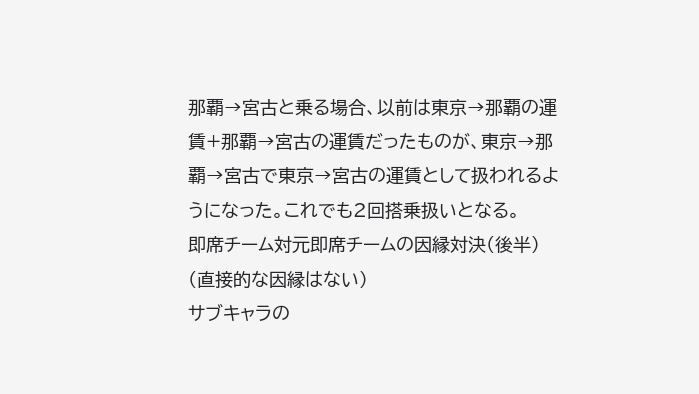那覇→宮古と乗る場合、以前は東京→那覇の運賃+那覇→宮古の運賃だったものが、東京→那覇→宮古で東京→宮古の運賃として扱われるようになった。これでも2回搭乗扱いとなる。
即席チーム対元即席チームの因縁対決(後半)
(直接的な因縁はない)
サブキャラの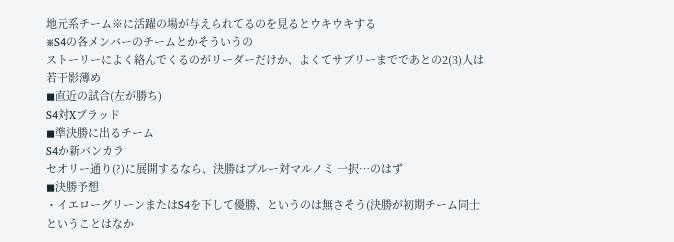地元系チーム※に活躍の場が与えられてるのを見るとウキウキする
※S4の各メンバーのチームとかそういうの
ストーリーによく絡んでくるのがリーダーだけか、よくてサブリーまでであとの2(3)人は若干影薄め
◼直近の試合(左が勝ち)
S4対Xブラッド
◼準決勝に出るチーム
S4か新バンカラ
セオリー通り(?)に展開するなら、決勝はブルー対マルノミ 一択…のはず
◼決勝予想
・イエローグリーンまたはS4を下して優勝、というのは無さそう(決勝が初期チーム同士ということはなか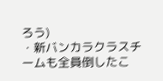ろう)
・新バンカラクラスチームも全員倒したこ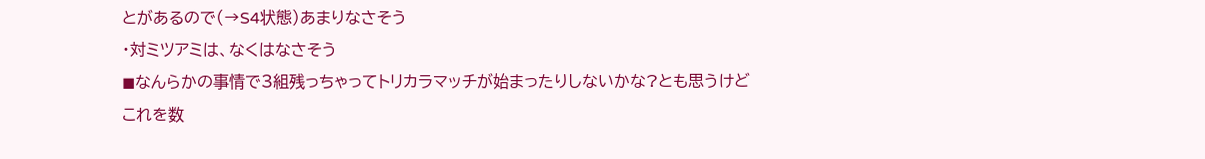とがあるので(→S4状態)あまりなさそう
・対ミツアミは、なくはなさそう
◼なんらかの事情で3組残っちゃってトリカラマッチが始まったりしないかな?とも思うけど
これを数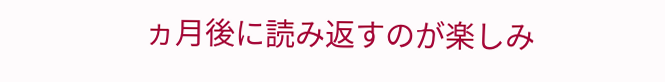ヵ月後に読み返すのが楽しみ